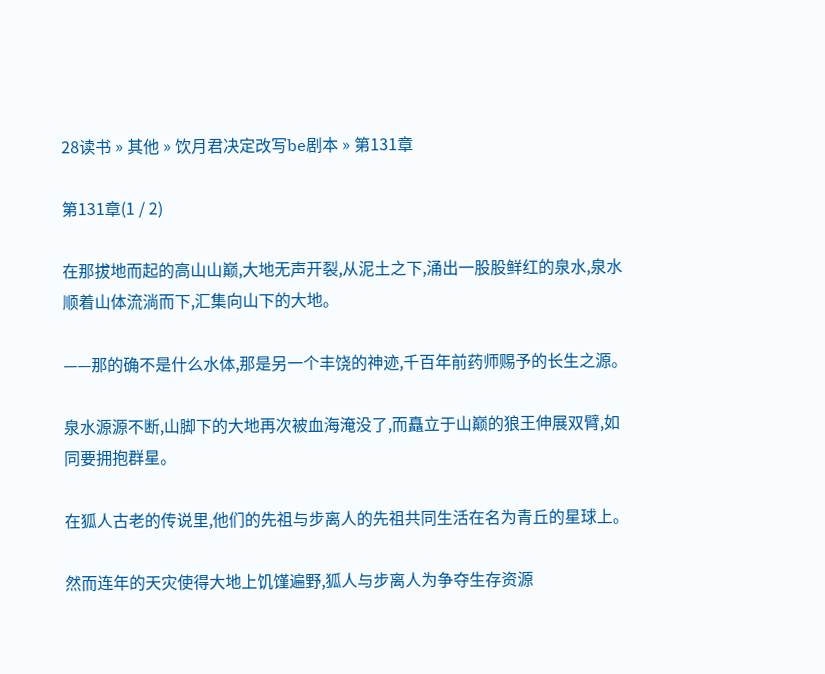28读书 » 其他 » 饮月君决定改写be剧本 » 第131章

第131章(1 / 2)

在那拔地而起的高山山巅,大地无声开裂,从泥土之下,涌出一股股鲜红的泉水,泉水顺着山体流淌而下,汇集向山下的大地。

——那的确不是什么水体,那是另一个丰饶的神迹,千百年前药师赐予的长生之源。

泉水源源不断,山脚下的大地再次被血海淹没了,而矗立于山巅的狼王伸展双臂,如同要拥抱群星。

在狐人古老的传说里,他们的先祖与步离人的先祖共同生活在名为青丘的星球上。

然而连年的天灾使得大地上饥馑遍野,狐人与步离人为争夺生存资源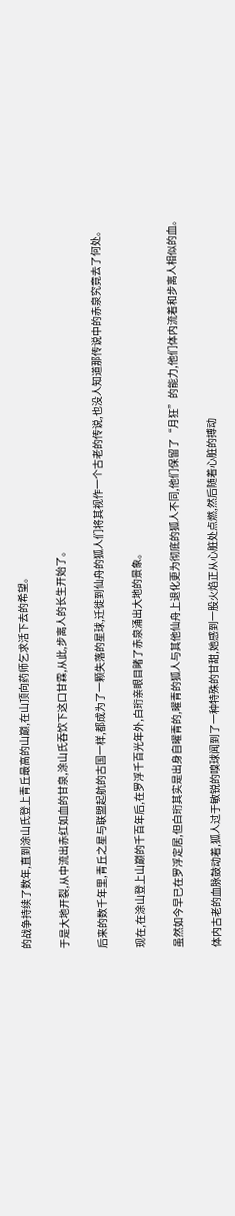的战争持续了数年,直到涂山氏登上青丘最高的山巅,在山顶向药师乞求活下去的希望。

于是大地开裂,从中流出赤红如血的甘泉,涂山氏吞饮下这口甘霖,从此,步离人的长生开始了。

后来的数千年里,青丘之星与联盟起航的古国一样,都成为了一颗失落的星球,迁徙到仙舟的狐人们将其视作一个古老的传说,也没人知道那传说中的赤泉究竟去了何处。

现在,在涂山登上山巅的千百年后,在罗浮千百光年外,白珩亲眼目睹了赤泉涌出大地的景象。

虽然如今早已在罗浮定居,但白珩其实是出身自曜青的,曜青的狐人与其他仙舟上退化更为彻底的狐人不同,他们保留了“月狂”的能力,他们体内流着和步离人相似的血。

体内古老的血脉鼓动着,狐人过于敏锐的嗅球闻到了一种特殊的甘甜,她感到一股火焰正从心脏处点燃,然后随着心脏的搏动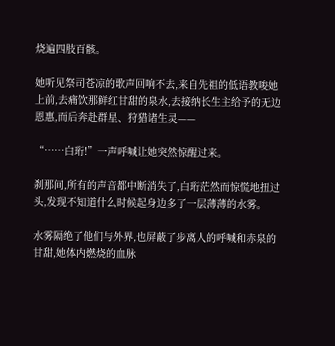烧遍四肢百骸。

她听见祭司苍凉的歌声回响不去,来自先祖的低语教唆她上前,去痛饮那鲜红甘甜的泉水,去接纳长生主给予的无边恩惠,而后奔赴群星、狩猎诸生灵——

“……白珩!”一声呼喊让她突然惊醒过来。

刹那间,所有的声音都中断消失了,白珩茫然而惊慌地扭过头,发现不知道什么时候起身边多了一层薄薄的水雾。

水雾隔绝了他们与外界,也屏蔽了步离人的呼喊和赤泉的甘甜,她体内燃烧的血脉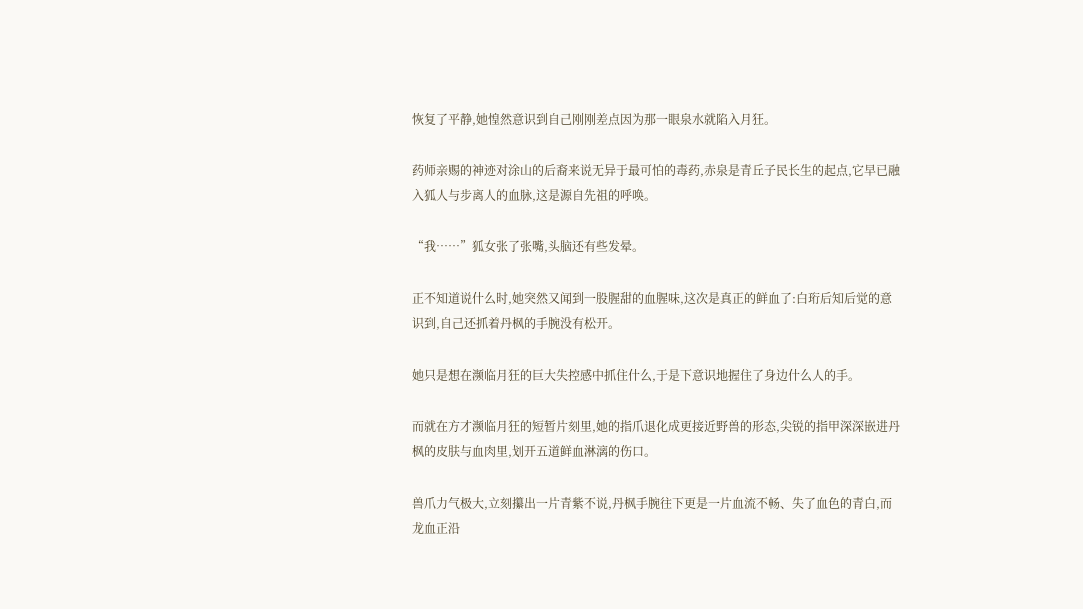恢复了平静,她惶然意识到自己刚刚差点因为那一眼泉水就陷入月狂。

药师亲赐的神迹对涂山的后裔来说无异于最可怕的毒药,赤泉是青丘子民长生的起点,它早已融入狐人与步离人的血脉,这是源自先祖的呼唤。

“我……”狐女张了张嘴,头脑还有些发晕。

正不知道说什么时,她突然又闻到一股腥甜的血腥味,这次是真正的鲜血了:白珩后知后觉的意识到,自己还抓着丹枫的手腕没有松开。

她只是想在濒临月狂的巨大失控感中抓住什么,于是下意识地握住了身边什么人的手。

而就在方才濒临月狂的短暂片刻里,她的指爪退化成更接近野兽的形态,尖锐的指甲深深嵌进丹枫的皮肤与血肉里,划开五道鲜血淋漓的伤口。

兽爪力气极大,立刻攥出一片青紫不说,丹枫手腕往下更是一片血流不畅、失了血色的青白,而龙血正沿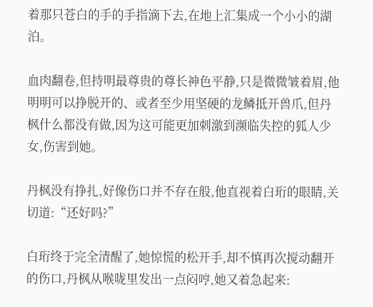着那只苍白的手的手指滴下去,在地上汇集成一个小小的湖泊。

血肉翻卷,但持明最尊贵的尊长神色平静,只是微微皱着眉,他明明可以挣脱开的、或者至少用坚硬的龙鳞抵开兽爪,但丹枫什么都没有做,因为这可能更加刺激到濒临失控的狐人少女,伤害到她。

丹枫没有挣扎,好像伤口并不存在般,他直视着白珩的眼睛,关切道:“还好吗?”

白珩终于完全清醒了,她惊慌的松开手,却不慎再次搅动翻开的伤口,丹枫从喉咙里发出一点闷哼,她又着急起来: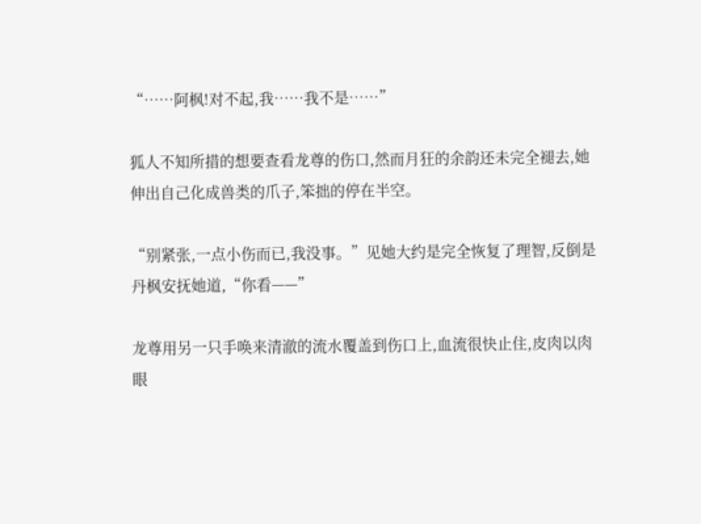“……阿枫!对不起,我……我不是……”

狐人不知所措的想要查看龙尊的伤口,然而月狂的余韵还未完全褪去,她伸出自己化成兽类的爪子,笨拙的停在半空。

“别紧张,一点小伤而已,我没事。”见她大约是完全恢复了理智,反倒是丹枫安抚她道,“你看——”

龙尊用另一只手唤来清澈的流水覆盖到伤口上,血流很快止住,皮肉以肉眼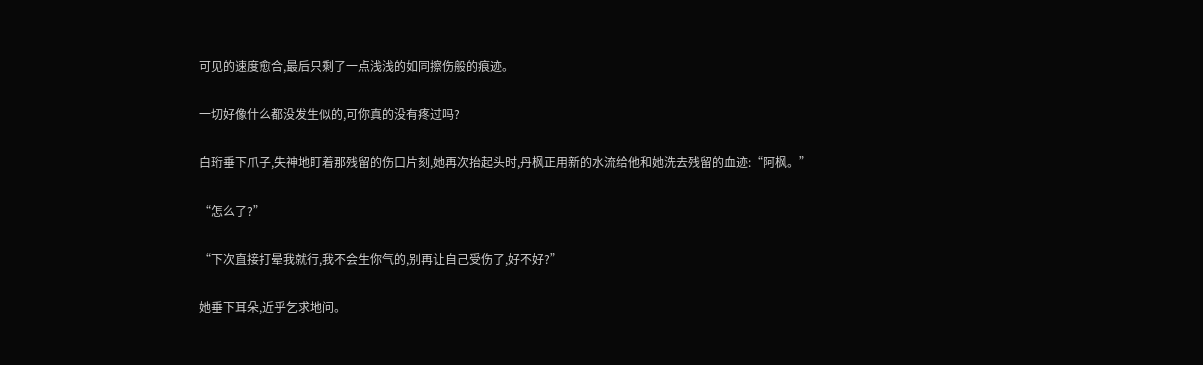可见的速度愈合,最后只剩了一点浅浅的如同擦伤般的痕迹。

一切好像什么都没发生似的,可你真的没有疼过吗?

白珩垂下爪子,失神地盯着那残留的伤口片刻,她再次抬起头时,丹枫正用新的水流给他和她洗去残留的血迹:“阿枫。”

“怎么了?”

“下次直接打晕我就行,我不会生你气的,别再让自己受伤了,好不好?”

她垂下耳朵,近乎乞求地问。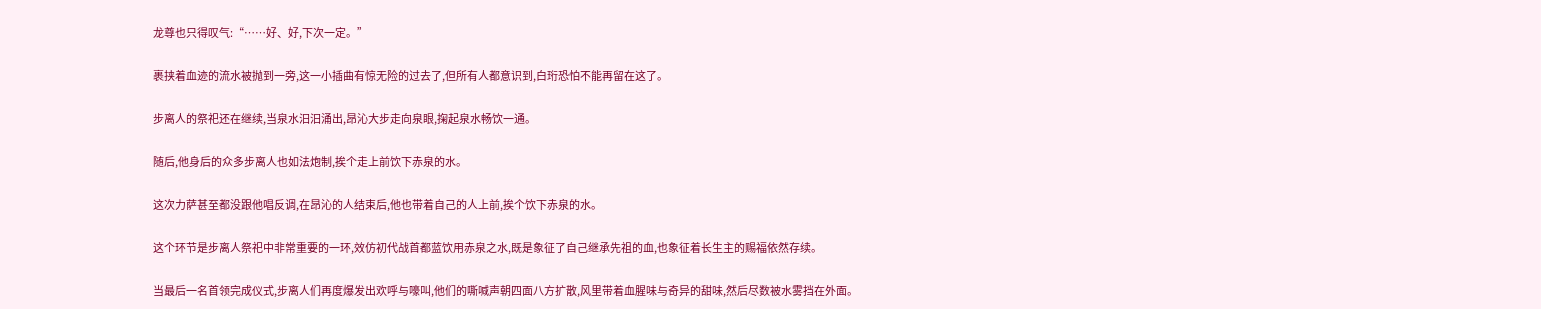龙尊也只得叹气:“……好、好,下次一定。”

裹挟着血迹的流水被抛到一旁,这一小插曲有惊无险的过去了,但所有人都意识到,白珩恐怕不能再留在这了。

步离人的祭祀还在继续,当泉水汨汨涌出,昂沁大步走向泉眼,掬起泉水畅饮一通。

随后,他身后的众多步离人也如法炮制,挨个走上前饮下赤泉的水。

这次力萨甚至都没跟他唱反调,在昂沁的人结束后,他也带着自己的人上前,挨个饮下赤泉的水。

这个环节是步离人祭祀中非常重要的一环,效仿初代战首都蓝饮用赤泉之水,既是象征了自己继承先祖的血,也象征着长生主的赐福依然存续。

当最后一名首领完成仪式,步离人们再度爆发出欢呼与嚎叫,他们的嘶喊声朝四面八方扩散,风里带着血腥味与奇异的甜味,然后尽数被水雾挡在外面。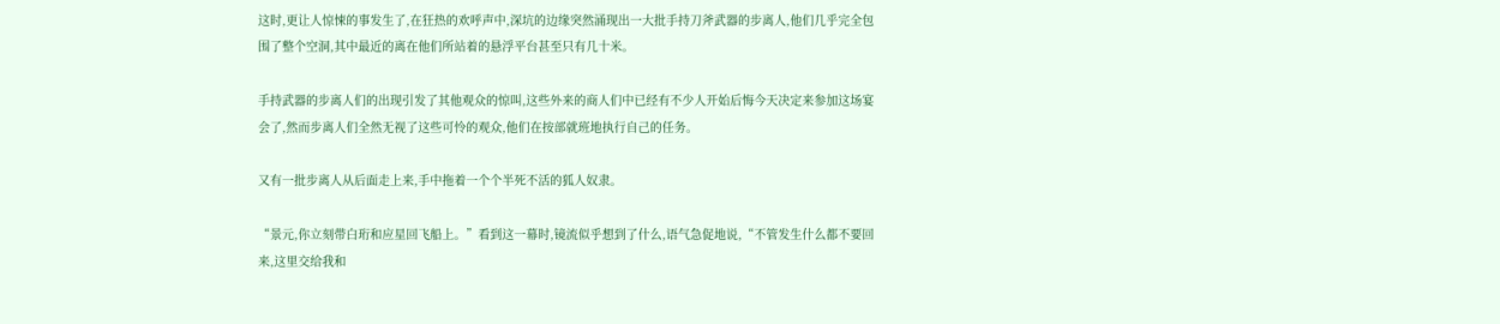这时,更让人惊悚的事发生了,在狂热的欢呼声中,深坑的边缘突然涌现出一大批手持刀斧武器的步离人,他们几乎完全包围了整个空洞,其中最近的离在他们所站着的悬浮平台甚至只有几十米。

手持武器的步离人们的出现引发了其他观众的惊叫,这些外来的商人们中已经有不少人开始后悔今天决定来参加这场宴会了,然而步离人们全然无视了这些可怜的观众,他们在按部就班地执行自己的任务。

又有一批步离人从后面走上来,手中拖着一个个半死不活的狐人奴隶。

“景元,你立刻带白珩和应星回飞船上。”看到这一幕时,镜流似乎想到了什么,语气急促地说,“不管发生什么都不要回来,这里交给我和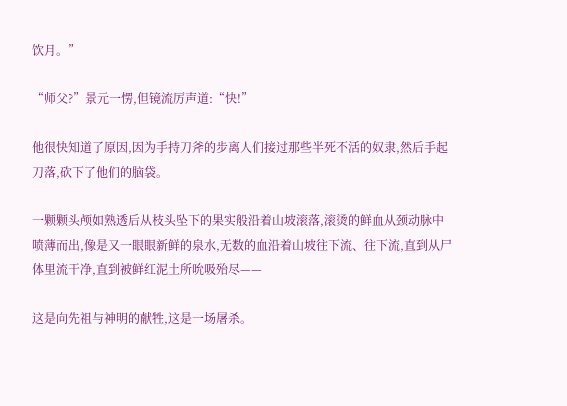饮月。”

“师父?”景元一愣,但镜流厉声道:“快!”

他很快知道了原因,因为手持刀斧的步离人们接过那些半死不活的奴隶,然后手起刀落,砍下了他们的脑袋。

一颗颗头颅如熟透后从枝头坠下的果实般沿着山坡滚落,滚烫的鲜血从颈动脉中喷薄而出,像是又一眼眼新鲜的泉水,无数的血沿着山坡往下流、往下流,直到从尸体里流干净,直到被鲜红泥土所吮吸殆尽——

这是向先祖与神明的献牲,这是一场屠杀。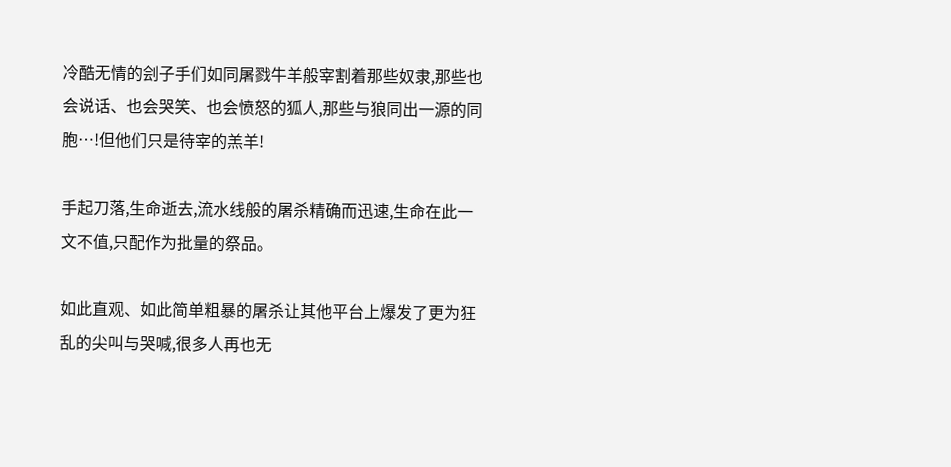冷酷无情的刽子手们如同屠戮牛羊般宰割着那些奴隶,那些也会说话、也会哭笑、也会愤怒的狐人,那些与狼同出一源的同胞…!但他们只是待宰的羔羊!

手起刀落,生命逝去,流水线般的屠杀精确而迅速,生命在此一文不值,只配作为批量的祭品。

如此直观、如此简单粗暴的屠杀让其他平台上爆发了更为狂乱的尖叫与哭喊,很多人再也无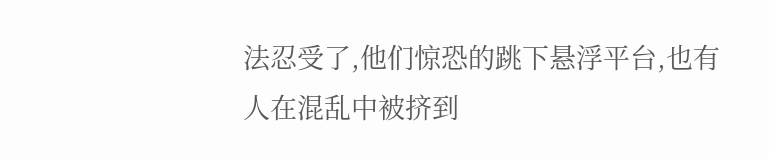法忍受了,他们惊恐的跳下悬浮平台,也有人在混乱中被挤到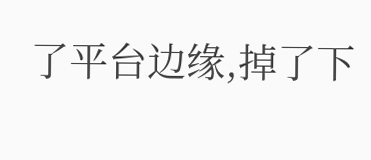了平台边缘,掉了下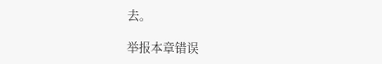去。

举报本章错误